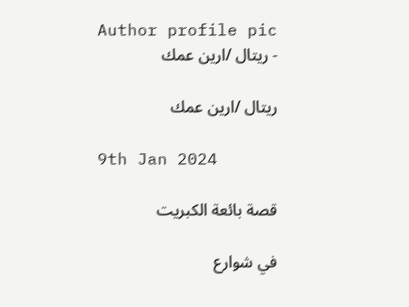Author profile pic - ريتال /ارين عمك

ريتال /ارين عمك

9th Jan 2024

قصة بائعة الكبريت

في شوارع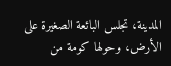المدينة، تجلس البائعة الصغيرة على الأرض، وحولها كومة من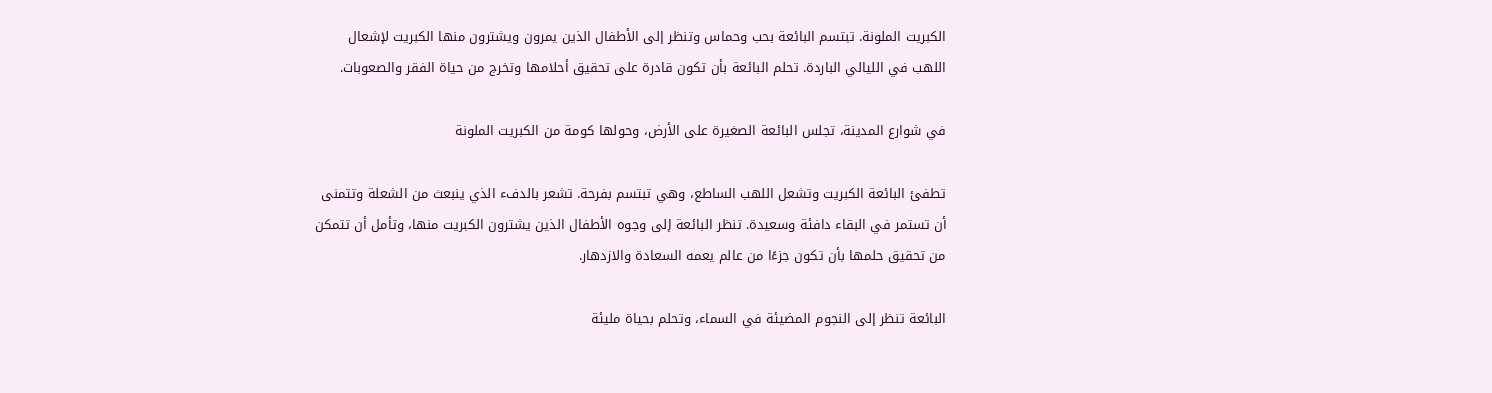الكبريت الملونة. تبتسم البائعة بحب وحماس وتنظر إلى الأطفال الذين يمرون ويشترون منها الكبريت لإشعال اللهب في الليالي الباردة. تحلم البائعة بأن تكون قادرة على تحقيق أحلامها وتخرج من حياة الفقر والصعوبات.

في شوارع المدينة، تجلس البائعة الصغيرة على الأرض، وحولها كومة من الكبريت الملونة

تطفئ البائعة الكبريت وتشعل اللهب الساطع، وهي تبتسم بفرحة. تشعر بالدفء الذي ينبعث من الشعلة وتتمنى أن تستمر في البقاء دافئة وسعيدة. تنظر البائعة إلى وجوه الأطفال الذين يشترون الكبريت منها، وتأمل أن تتمكن من تحقيق حلمها بأن تكون جزءًا من عالم يعمه السعادة والازدهار.

البائعة تنظر إلى النجوم المضيئة في السماء، وتحلم بحياة مليئة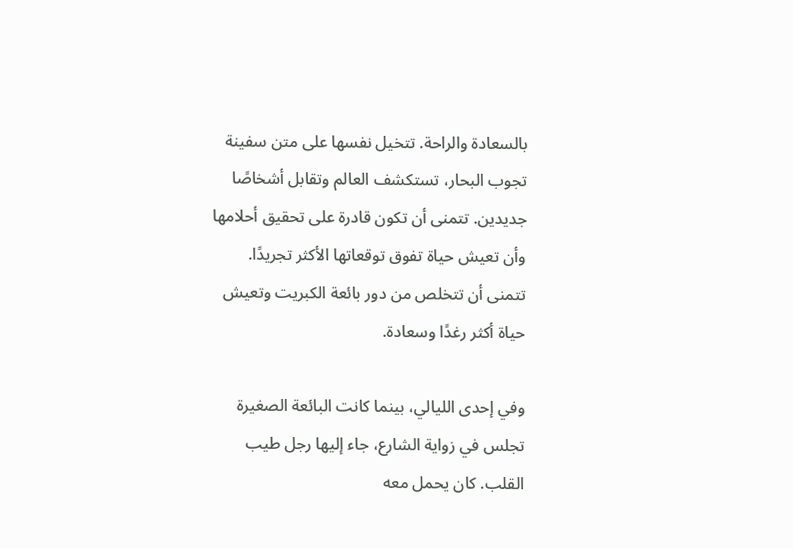بالسعادة والراحة. تتخيل نفسها على متن سفينة تجوب البحار، تستكشف العالم وتقابل أشخاصًا جديدين. تتمنى أن تكون قادرة على تحقيق أحلامها وأن تعيش حياة تفوق توقعاتها الأكثر تجريدًا. تتمنى أن تتخلص من دور بائعة الكبريت وتعيش حياة أكثر رغدًا وسعادة.

وفي إحدى الليالي، بينما كانت البائعة الصغيرة تجلس في زواية الشارع، جاء إليها رجل طيب القلب. كان يحمل معه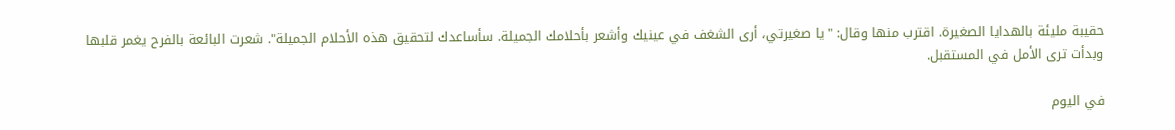حقيبة مليئة بالهدايا الصغيرة. اقترب منها وقال: "يا صغيرتي، أرى الشغف في عينيك وأشعر بأحلامك الجميلة. سأساعدك لتحقيق هذه الأحلام الجميلة". شعرت البائعة بالفرح يغمر قلبها وبدأت ترى الأمل في المستقبل.

في اليوم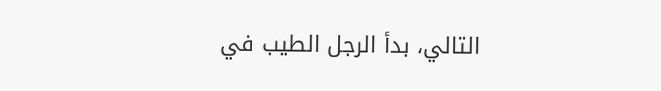التالي، بدأ الرجل الطيب في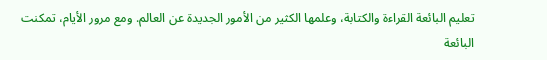تعليم البائعة القراءة والكتابة، وعلمها الكثير من الأمور الجديدة عن العالم. ومع مرور الأيام، تمكنت البائعة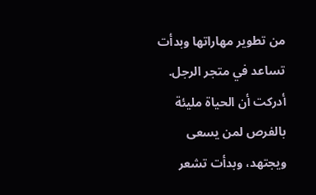من تطوير مهاراتها وبدأت تساعد في متجر الرجل. أدركت أن الحياة مليئة بالفرص لمن يسعى ويجتهد، وبدأت تشعر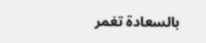بالسعادة تغمر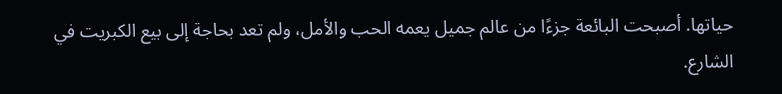حياتها. أصبحت البائعة جزءًا من عالم جميل يعمه الحب والأمل، ولم تعد بحاجة إلى بيع الكبريت في الشارع.